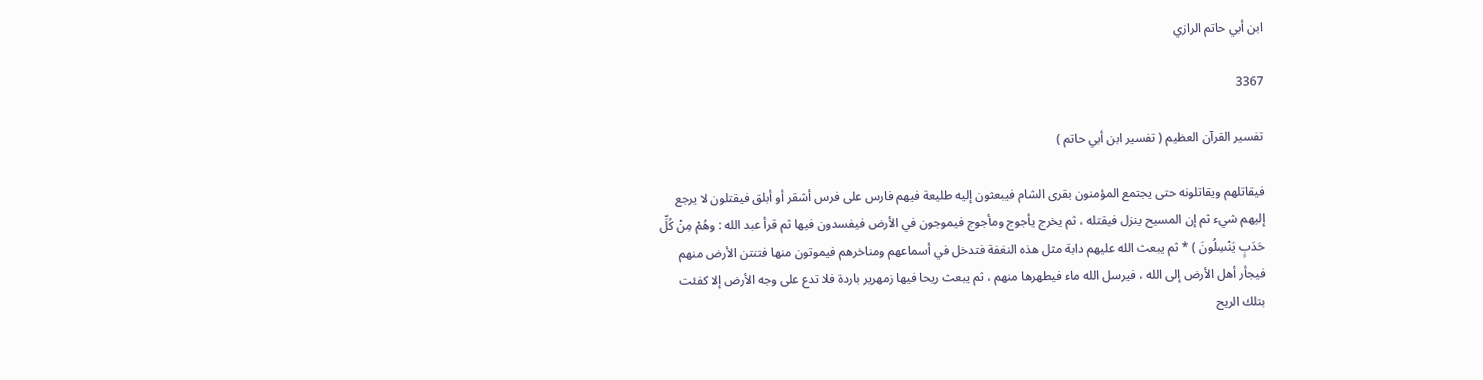ابن أبي حاتم الرازي

3367

تفسير القرآن العظيم ( تفسير ابن أبي حاتم )

فيقاتلهم ويقاتلونه حتى يجتمع المؤمنون بقرى الشام فيبعثون إليه طليعة فيهم فارس على فرس أشقر أو أبلق فيقتلون لا يرجع إليهم شيء ثم إن المسيح ينزل فيقتله ، ثم يخرج يأجوج ومأجوج فيموجون في الأرض فيفسدون فيها ثم قرأ عبد الله : وهُمْ مِنْ كُلِّ حَدَبٍ يَنْسِلُونَ ) * ثم يبعث الله عليهم دابة مثل هذه النغفة فتدخل في أسماعهم ومناخرهم فيموتون منها فتنتن الأرض منهم فيجأر أهل الأرض إلى الله ، فيرسل الله ماء فيطهرها منهم ، ثم يبعث ريحا فيها زمهرير باردة فلا تدع على وجه الأرض إلا كفئت بتلك الريح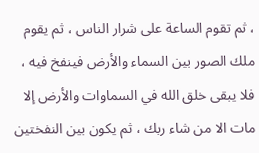، ثم تقوم الساعة على شرار الناس ، ثم يقوم ملك الصور بين السماء والأرض فينفخ فيه ، فلا يبقى خلق الله في السماوات والأرض إلا مات الا من شاء ربك ، ثم يكون بين النفختين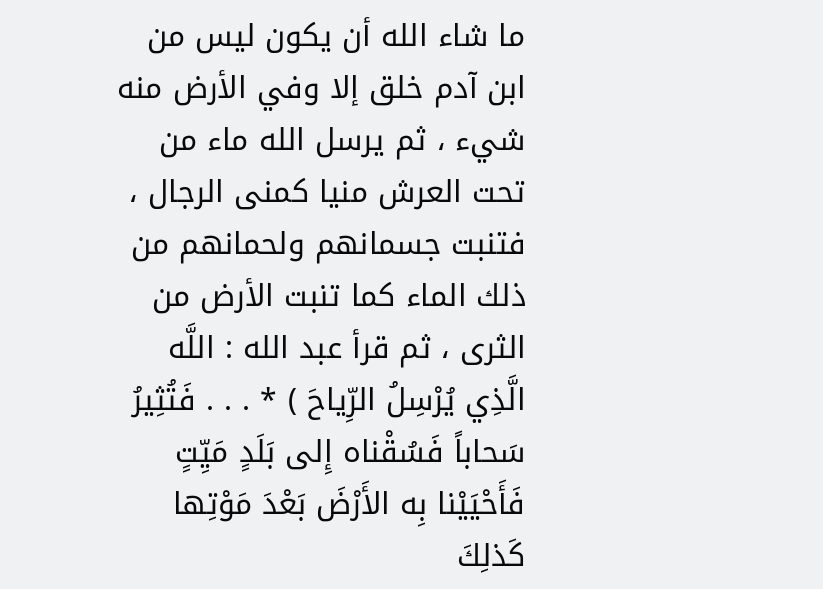ما شاء الله أن يكون ليس من ابن آدم خلق إلا وفي الأرض منه شيء ، ثم يرسل الله ماء من تحت العرش منيا كمنى الرجال ، فتنبت جسمانهم ولحمانهم من ذلك الماء كما تنبت الأرض من الثرى ، ثم قرأ عبد الله : اللَّه الَّذِي يُرْسِلُ الرِّياحَ ) * . . . فَتُثِيرُ سَحاباً فَسُقْناه إِلى بَلَدٍ مَيِّتٍ فَأَحْيَيْنا بِه الأَرْضَ بَعْدَ مَوْتِها كَذلِكَ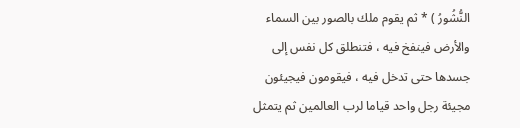النُّشُورُ ) * ثم يقوم ملك بالصور بين السماء والأرض فينفخ فيه ، فتنطلق كل نفس إلى جسدها حتى تدخل فيه ، فيقومون فيجيئون مجيئة رجل واحد قياما لرب العالمين ثم يتمثل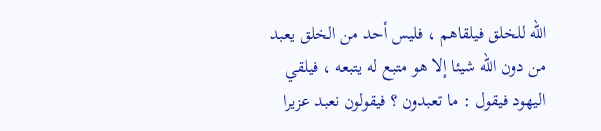الله للخلق فيلقاهم ، فليس أحد من الخلق يعبد من دون الله شيئا إلا هو متبع له يتبعه ، فيلقي اليهود فيقول : ما تعبدون ؟ فيقولون نعبد عزيرا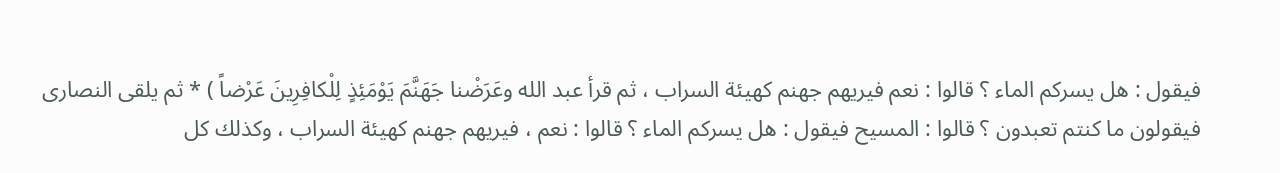فيقول : هل يسركم الماء ؟ قالوا : نعم فيريهم جهنم كهيئة السراب ، ثم قرأ عبد الله وعَرَضْنا جَهَنَّمَ يَوْمَئِذٍ لِلْكافِرِينَ عَرْضاً ) * ثم يلقى النصارى فيقولون ما كنتم تعبدون ؟ قالوا : المسيح فيقول : هل يسركم الماء ؟ قالوا : نعم ، فيريهم جهنم كهيئة السراب ، وكذلك كل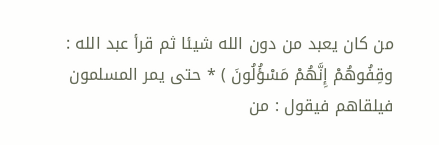من كان يعبد من دون الله شيئا ثم قرأ عبد الله : وقِفُوهُمْ إِنَّهُمْ مَسْؤُلُونَ ) * حتى يمر المسلمون فيلقاهم فيقول : من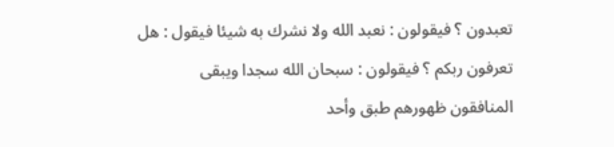تعبدون ؟ فيقولون : نعبد الله ولا نشرك به شيئا فيقول : هل تعرفون ربكم ؟ فيقولون : سبحان الله سجدا ويبقى المنافقون ظهورهم طبق وأحد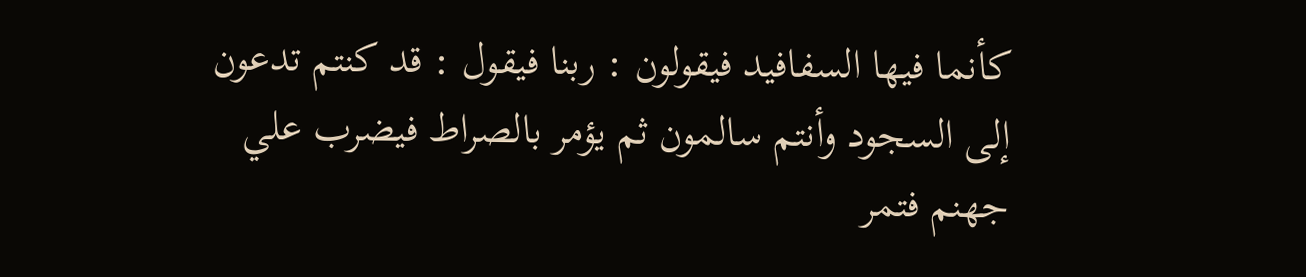كأنما فيها السفافيد فيقولون : ربنا فيقول : قد كنتم تدعون إلى السجود وأنتم سالمون ثم يؤمر بالصراط فيضرب علي جهنم فتمر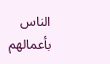الناس بأعمالهم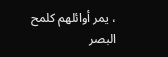، يمر أوائلهم كلمح البصر